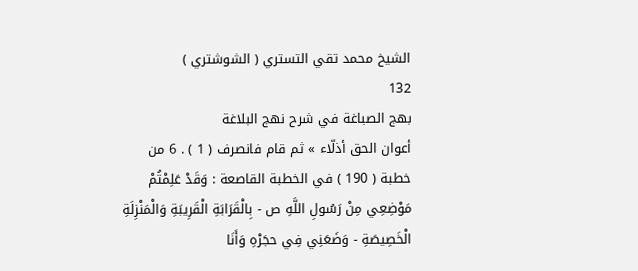الشيخ محمد تقي التستري ( الشوشتري )
132
بهج الصباغة في شرح نهج البلاغة
أعوان الحق أذلّاء » ثم قام فانصرف ( 1 ) . 6 من خطبة ( 190 ) في الخطبة القاصعة : وَقَدْ عَلِمْتُمْ مَوْضِعِي مِنْ رَسُولِ اللَّهِ ص - بِالْقَرَابَةِ الْقَرِيبَةِ وَالْمَنْزِلَةِ الْخَصِيصَةِ - وَضَعَنِي فِي حجَرْهِ وَأَنَا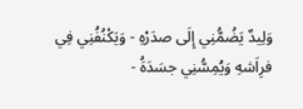وَلِيدٌ يَضُمُّنِي إِلَى صدَرْهِ - وَيَكْنُفُنِي فِي فرِاَشهِ وَيُمِسُّنِي جسَدَهَُ -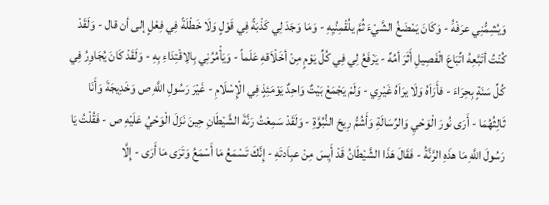وَيُشِمُّنِي عرَفْهَُ - وَكَانَ يَمْضَغُ الشَّيْءَ ثُمَّ يلُقْمِنُيِهِ - وَمَا وَجَدَ لِي كَذْبَةً فِي قَوْلٍ وَلَا خَطْلَةً فِي فِعْلٍ إلى أن قال - وَلَقَدْ كُنْتُ أتَبَّعِهُ اتِّبَاعَ الْفَصِيلِ أَثَرَ أمُهِّ - يَرْفَعُ لِي فِي كُلِّ يَوْمٍ مِنْ أخَلْاَقهِ عَلَماً - وَيَأْمُرُنِي بِالِاقْتِدَاءِ بِهِ - وَلَقَدْ كَانَ يُجَاوِرُ فِي كُلِّ سَنَةٍ بِحِرَاءَ - فأَرَاَهُ وَلَا يرَاَهُ غَيْرِي - وَلَمْ يَجْمَعْ بَيْتٌ وَاحِدٌ يَوْمَئِذٍ فِي الْإِسْلَامِ - غَيْرَ رَسُولِ اللَّهِ ص وَخَدِيجَةَ وَأَنَا ثَالِثُهُمَا - أَرَى نُورَ الْوَحْيِ وَالرِّسَالَةِ وَأَشُمُّ رِيحَ النُّبُوَّةِ - وَلَقَدْ سَمِعْتُ رَنَّةَ الشَّيْطَانِ حِينَ نَزَلَ الْوَحْيُ عَلَيْهِ ص - فَقُلْتُ يَا رَسُولَ اللَّهِ مَا هذَهِ الرَّنَّةُ - فَقَالَ هَذَا الشَّيْطَانُ قَدْ أَيِسَ مِنْ عبِاَدتَهِ - إِنَّكَ تَسْمَعُ مَا أَسْمَعُ وَتَرَى مَا أَرَى - إِلَّا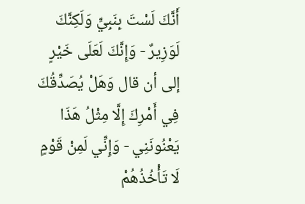أَنَّكَ لَسْتَ بِنَبِيٍّ وَلَكِنَّكَ لَوَزِيرٌ - وَإِنَّكَ لَعَلَى خَيْرٍ إلى أن قال وَهَلْ يُصَدِّقُكَ فِي أَمْرِكَ إِلَّا مِثْلُ هَذَا يَعْنُونَنِي - وَإِنِّي لَمِنْ قَوْمٍ لَا تَأْخُذُهُمْ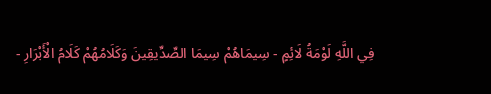فِي اللَّهِ لَوْمَةُ لَائِمٍ - سِيمَاهُمْ سِيمَا الصِّدِّيقِينَ وَكَلَامُهُمْ كَلَامُ الْأَبْرَارِ -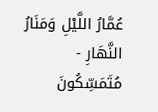عُمَّارُ اللَّيْلِ وَمَنَارُ النَّهَارِ - مُتَمَسِّكُونَ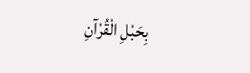بِحَبْلِ الْقُرْآنِ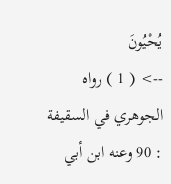يُحْيُونَ
--> ( 1 ) رواه الجوهري في السقيفة : 90 وعنه ابن أبي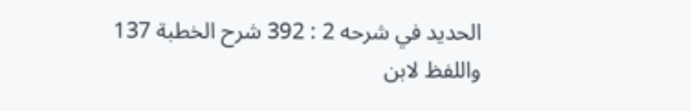الحديد في شرحه 2 : 392 شرح الخطبة 137 واللفظ لابن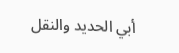أبي الحديد والنقل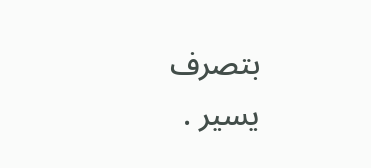بتصرف يسير .